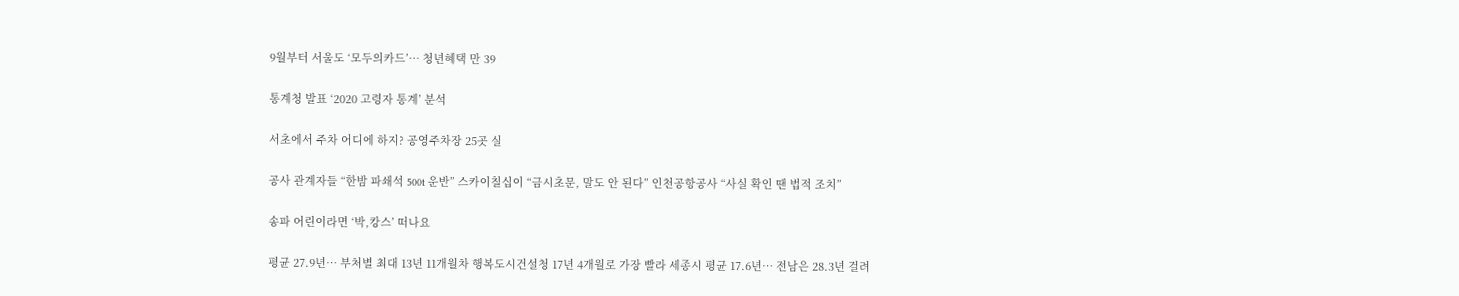9월부터 서울도 ‘모두의카드’… 청년혜택 만 39

통계청 발표 ‘2020 고령자 통계’ 분석

서초에서 주차 어디에 하지? 공영주차장 25곳 실

공사 관계자들 “한밤 파쇄석 500t 운반” 스카이칠십이 “금시초문, 말도 안 된다” 인천공항공사 “사실 확인 땐 법적 조치”

송파 어린이라면 ‘박,캉스’ 떠나요

평균 27.9년… 부처별 최대 13년 11개월차 행복도시건설청 17년 4개월로 가장 빨라 세종시 평균 17.6년… 전남은 28.3년 걸려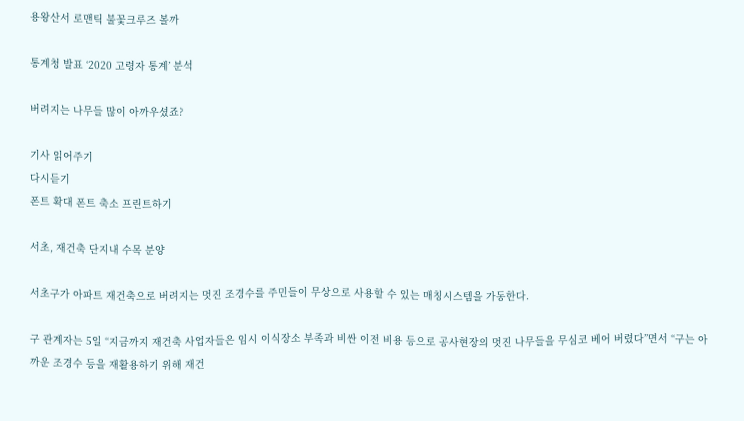용왕산서 로맨틱 불꽃크루즈 볼까

통계청 발표 ‘2020 고령자 통계’ 분석

버려지는 나무들 많이 아까우셨죠?

기사 읽어주기
다시듣기
폰트 확대 폰트 축소 프린트하기

서초, 재건축 단지내 수목 분양

서초구가 아파트 재건축으로 버려지는 멋진 조경수를 주민들이 무상으로 사용할 수 있는 매칭시스템을 가동한다.

구 관계자는 5일 “지금까지 재건축 사업자들은 임시 이식장소 부족과 비싼 이전 비용 등으로 공사현장의 멋진 나무들을 무심코 베어 버렸다”면서 “구는 아까운 조경수 등을 재활용하기 위해 재건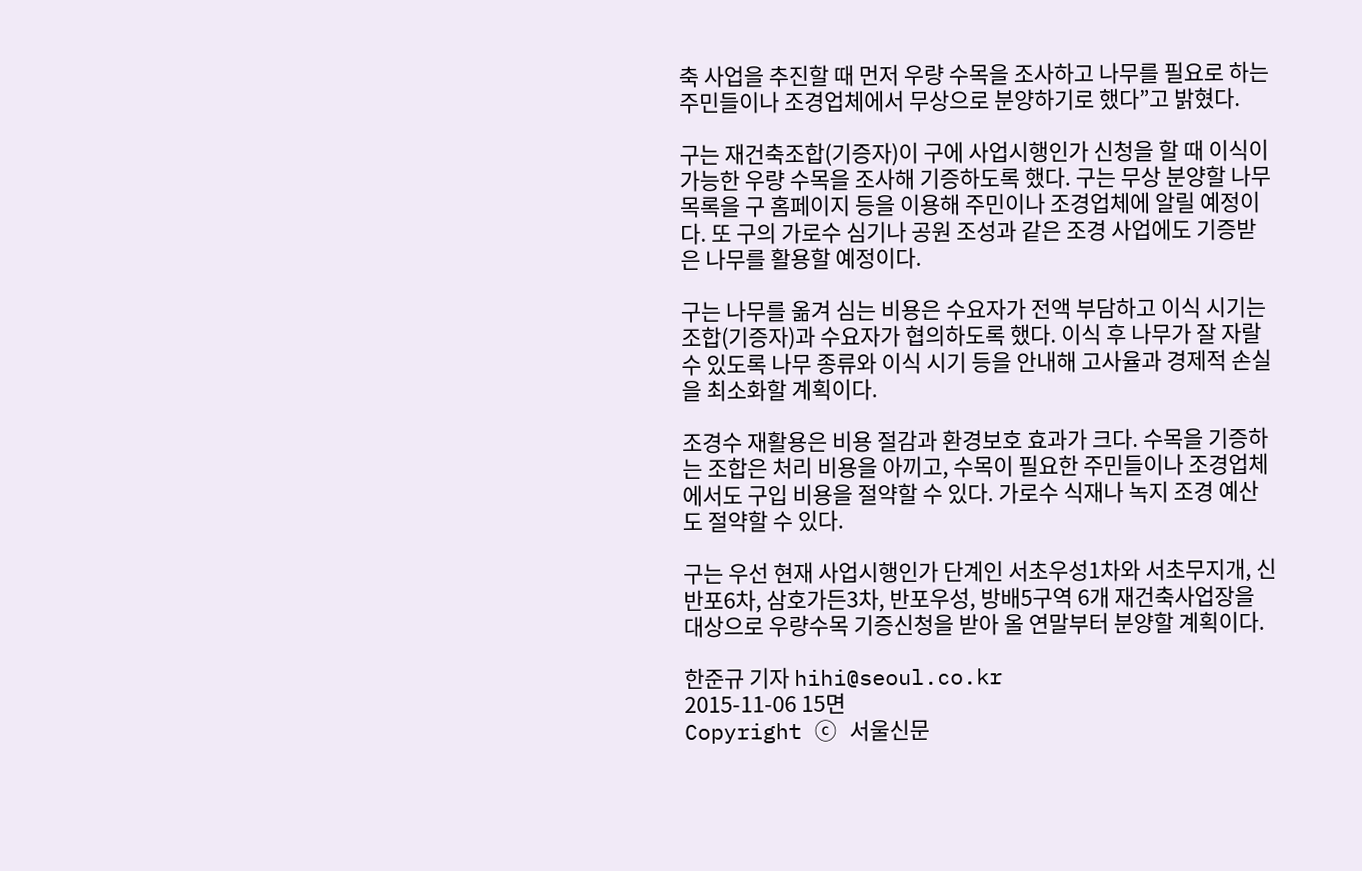축 사업을 추진할 때 먼저 우량 수목을 조사하고 나무를 필요로 하는 주민들이나 조경업체에서 무상으로 분양하기로 했다”고 밝혔다.

구는 재건축조합(기증자)이 구에 사업시행인가 신청을 할 때 이식이 가능한 우량 수목을 조사해 기증하도록 했다. 구는 무상 분양할 나무 목록을 구 홈페이지 등을 이용해 주민이나 조경업체에 알릴 예정이다. 또 구의 가로수 심기나 공원 조성과 같은 조경 사업에도 기증받은 나무를 활용할 예정이다.

구는 나무를 옮겨 심는 비용은 수요자가 전액 부담하고 이식 시기는 조합(기증자)과 수요자가 협의하도록 했다. 이식 후 나무가 잘 자랄 수 있도록 나무 종류와 이식 시기 등을 안내해 고사율과 경제적 손실을 최소화할 계획이다.

조경수 재활용은 비용 절감과 환경보호 효과가 크다. 수목을 기증하는 조합은 처리 비용을 아끼고, 수목이 필요한 주민들이나 조경업체에서도 구입 비용을 절약할 수 있다. 가로수 식재나 녹지 조경 예산도 절약할 수 있다.

구는 우선 현재 사업시행인가 단계인 서초우성1차와 서초무지개, 신반포6차, 삼호가든3차, 반포우성, 방배5구역 6개 재건축사업장을 대상으로 우량수목 기증신청을 받아 올 연말부터 분양할 계획이다.

한준규 기자 hihi@seoul.co.kr
2015-11-06 15면
Copyright ⓒ 서울신문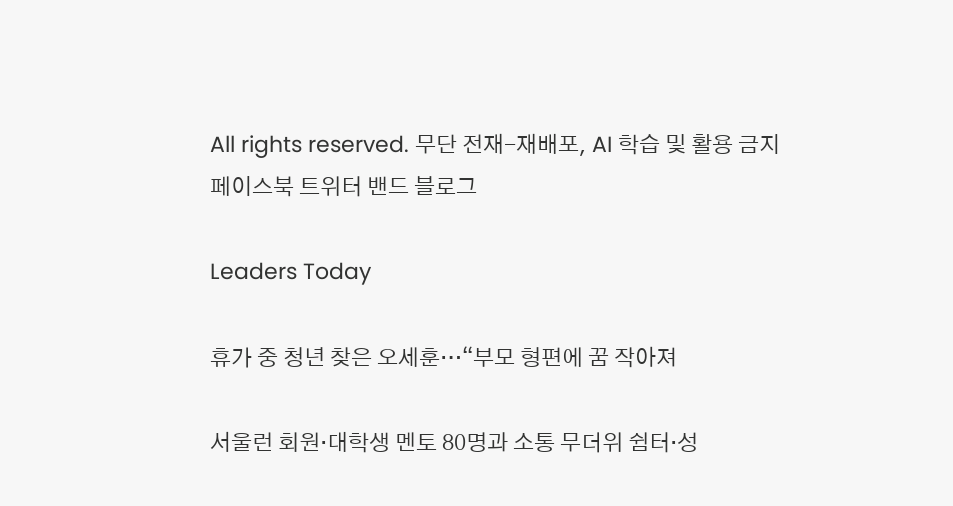All rights reserved. 무단 전재-재배포, AI 학습 및 활용 금지
페이스북 트위터 밴드 블로그

Leaders Today

휴가 중 청년 찾은 오세훈…“부모 형편에 꿈 작아져

서울런 회원·대학생 멘토 80명과 소통 무더위 쉼터·성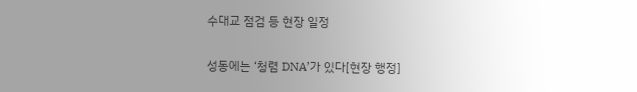수대교 점검 등 현장 일정

성동에는 ‘청렴 DNA’가 있다[현장 행정]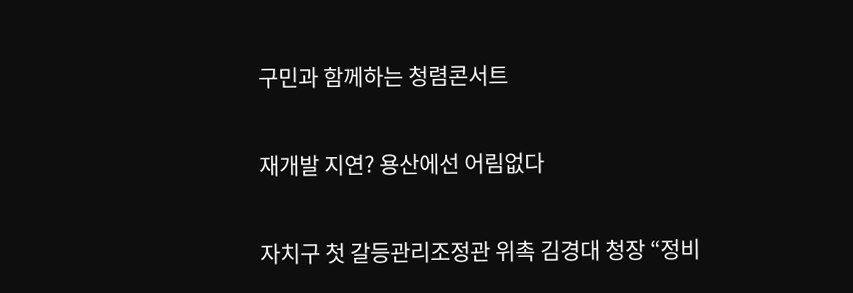구민과 함께하는 청렴콘서트

재개발 지연? 용산에선 어림없다

자치구 첫 갈등관리조정관 위촉 김경대 청장 “정비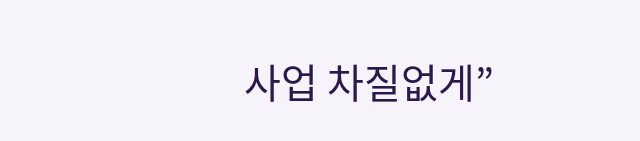사업 차질없게”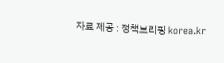자료 제공 : 정책브리핑 korea.kr